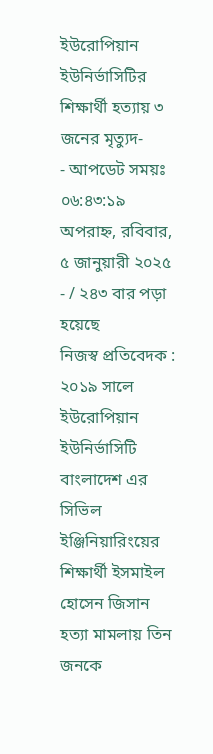ইউরোপিয়ান ইউনির্ভাসিটির শিক্ষার্থী হত্যায় ৩ জনের মৃত্যুদ-
- আপডেট সময়ঃ ০৬:৪৩:১৯ অপরাহ্ন, রবিবার, ৫ জানুয়ারী ২০২৫
- / ২৪৩ বার পড়া হয়েছে
নিজস্ব প্রতিবেদক :
২০১৯ সালে ইউরোপিয়ান ইউনির্ভাসিটি বাংলাদেশ এর সিভিল ইঞ্জিনিয়ারিংয়ের শিক্ষার্থী ইসমাইল হোসেন জিসান হত্যা মামলায় তিন জনকে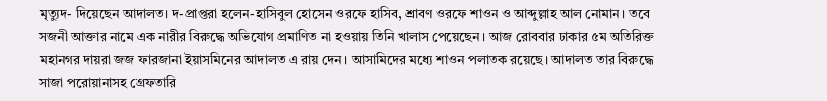মৃত্যুদ- দিয়েছেন আদালত। দ-প্রাপ্তরা হলেন-হাসিবুল হোসেন ওরফে হাসিব, শ্রাবণ ওরফে শাওন ও আব্দুল্লাহ আল নোমান। তবে সজনী আক্তার নামে এক নারীর বিরুদ্ধে অভিযোগ প্রমাণিত না হওয়ায় তিনি খালাস পেয়েছেন। আজ রোববার ঢাকার ৫ম অতিরিক্ত মহানগর দায়রা জজ ফারজানা ইয়াসমিনের আদালত এ রায় দেন। আসামিদের মধ্যে শাওন পলাতক রয়েছে। আদালত তার বিরুদ্ধে সাজা পরোয়ানাসহ গ্রেফতারি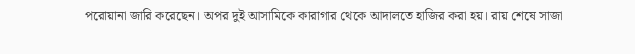পরোয়ানা জারি করেছেন। অপর দুই আসামিকে কারাগার থেকে আদালতে হাজির করা হয়। রায় শেষে সাজা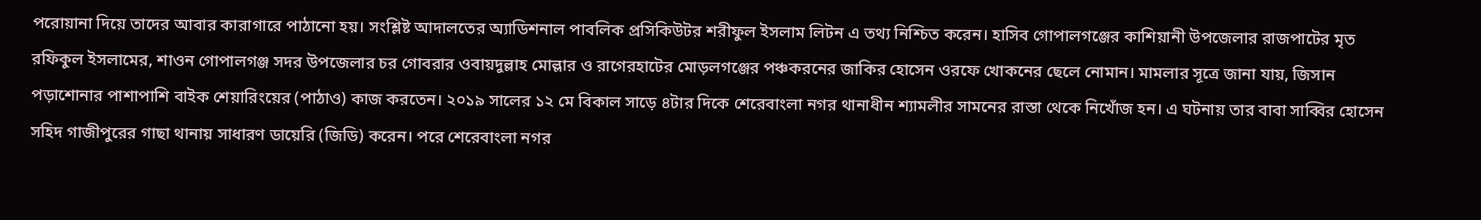পরোয়ানা দিয়ে তাদের আবার কারাগারে পাঠানো হয়। সংশ্লিষ্ট আদালতের অ্যাডিশনাল পাবলিক প্রসিকিউটর শরীফুল ইসলাম লিটন এ তথ্য নিশ্চিত করেন। হাসিব গোপালগঞ্জের কাশিয়ানী উপজেলার রাজপাটের মৃত রফিকুল ইসলামের, শাওন গোপালগঞ্জ সদর উপজেলার চর গোবরার ওবায়দুল্লাহ মোল্লার ও রাগেরহাটের মোড়লগঞ্জের পঞ্চকরনের জাকির হোসেন ওরফে খোকনের ছেলে নোমান। মামলার সূত্রে জানা যায়, জিসান পড়াশোনার পাশাপাশি বাইক শেয়ারিংয়ের (পাঠাও) কাজ করতেন। ২০১৯ সালের ১২ মে বিকাল সাড়ে ৪টার দিকে শেরেবাংলা নগর থানাধীন শ্যামলীর সামনের রাস্তা থেকে নিখোঁজ হন। এ ঘটনায় তার বাবা সাব্বির হোসেন সহিদ গাজীপুরের গাছা থানায় সাধারণ ডায়েরি (জিডি) করেন। পরে শেরেবাংলা নগর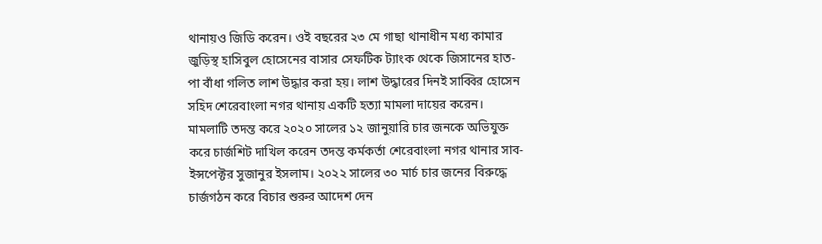থানায়ও জিডি করেন। ওই বছরের ২৩ মে গাছা থানাধীন মধ্য কামার জুড়িস্থ হাসিবুল হোসেনের বাসার সেফটিক ট্যাংক থেকে জিসানের হাত-পা বাঁধা গলিত লাশ উদ্ধার করা হয়। লাশ উদ্ধারের দিনই সাব্বির হোসেন সহিদ শেরেবাংলা নগর থানায় একটি হত্যা মামলা দায়ের করেন। মামলাটি তদন্ত করে ২০২০ সালের ১২ জানুয়ারি চার জনকে অভিযুক্ত করে চার্জশিট দাখিল করেন তদন্ত কর্মকর্তা শেরেবাংলা নগর থানার সাব-ইন্সপেক্টর সুজানুর ইসলাম। ২০২২ সালের ৩০ মার্চ চার জনের বিরুদ্ধে চার্জগঠন করে বিচার শুরুর আদেশ দেন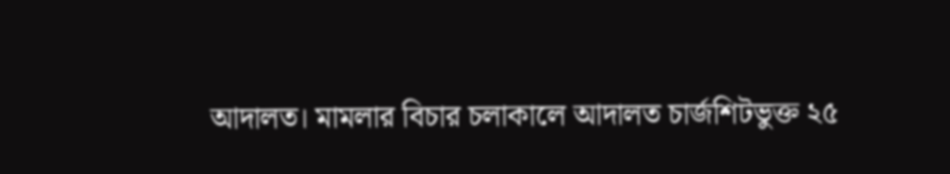আদালত। মামলার বিচার চলাকালে আদালত চার্জশিটভুক্ত ২৫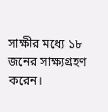সাক্ষীর মধ্যে ১৮ জনের সাক্ষ্যগ্রহণ করেন।